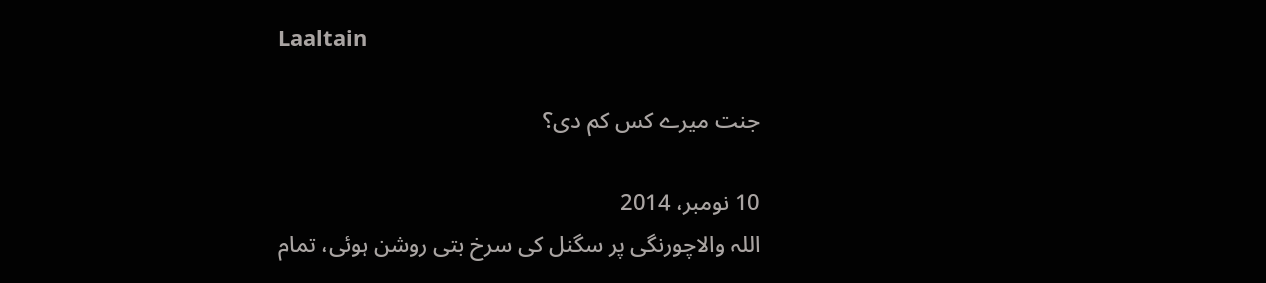Laaltain

جنت میرے کس کم دی؟

10 نومبر، 2014
اللہ والاچورنگی پر سگنل کی سرخ بتی روشن ہوئی، تمام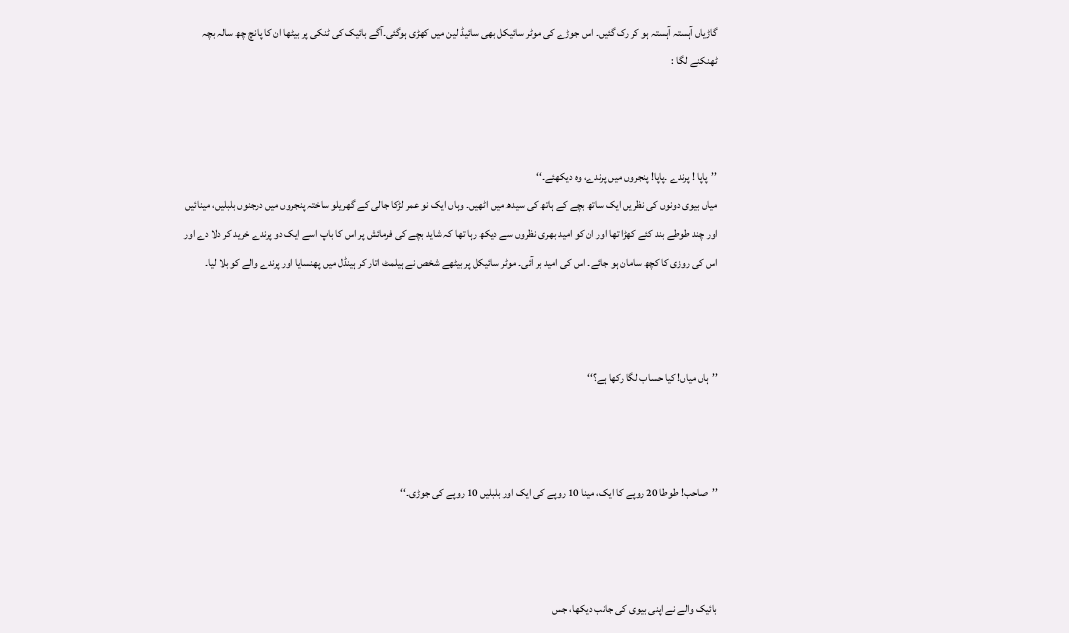گاڑیاں آہستہ آہستہ ہو کر رک گئیں۔ اس جوڑے کی موٹر سائیکل بھی سائیڈ لین میں کھڑی ہوگئی۔آگے بائیک کی ٹنکی پر بیٹھا ان کا پانچ چھ سالہ بچہ ٹھنکنے لگا :



’’پاپا ! پرندے ۔پاپا! پنجروں میں پرندے، وہ دیکھئے۔‘‘
میاں بیوی دونوں کی نظریں ایک ساتھ بچے کے ہاتھ کی سیدھ میں اٹھیں۔ وہاں ایک نو عمر لڑکا جالی کے گھریلو ساختہ پنجروں میں درجنوں بلبلیں، مینائیں اور چند طوطے بند کئے کھڑا تھا اور ان کو امید بھری نظروں سے دیکھ رہا تھا کہ شاید بچے کی فرمائش پر اس کا باپ اسے ایک دو پرندے خرید کر دلا دے اور اس کی روزی کا کچھ سامان ہو جائے۔ اس کی امید بر آئی۔ موٹر سائیکل پر بیٹھے شخص نے ہیلمٹ اتار کر ہینڈل میں پھنسایا اور پرندے والے کو بلا لیا۔



’’ہاں میاں! کیا حساب لگا رکھا ہے؟‘‘



’’صاحب! طوطا 20 روپے کا ایک، مینا 10 روپے کی ایک اور بلبلیں 10 روپے کی جوڑی۔‘‘



بائیک والے نے اپنی بیوی کی جانب دیکھا، جس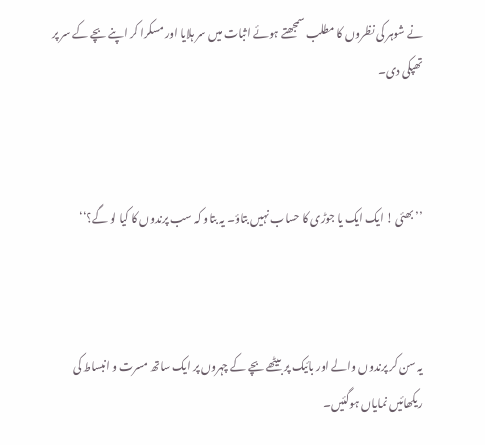نے شوہر کی نظروں کا مطلب سمجھتے ہوئے اثبات میں سر ہلایا اور مسکرا کر اپنے بچے کے سر پر تھپکی دی۔



’’بھئی ! ایک ایک یا جوڑی کا حساب نہیں بتاؤ۔ یہ بتاو کہ سب پرندوں کا کیا لو گے؟‘‘



یہ سن کر پرندوں والے اور بائیک پر بیٹھے بچے کے چہروں پر ایک ساتھ مسرت و انبساط کی ریکھائیں نمایاں ہوگئیں۔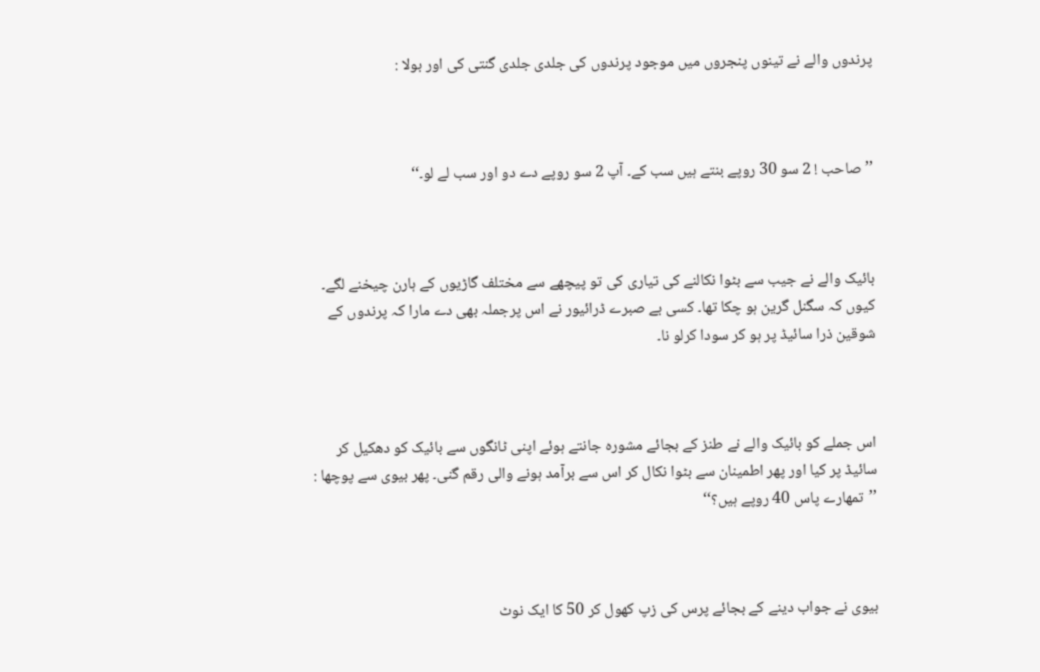پرندوں والے نے تینوں پنجروں میں موجود پرندوں کی جلدی جلدی گنتی کی اور بولا :



’’صاحب ! 2 سو 30 روپے بنتے ہیں سب کے۔ آپ 2 سو روپے دے دو اور سب لے لو۔‘‘



بائیک والے نے جیب سے بٹوا نکالنے کی تیاری کی تو پیچھے سے مختلف گاڑیوں کے ہارن چیخنے لگے۔ کیوں کہ سگنل گرین ہو چکا تھا۔ کسی بے صبرے ڈرائیور نے اس پرجملہ بھی دے مارا کہ پرندوں کے شوقین ذرا سائیڈ پر ہو کر سودا کرلو نا۔



اس جملے کو بائیک والے نے طنز کے بجائے مشورہ جانتے ہوئے اپنی ٹانگوں سے بائیک کو دھکیل کر سائیڈ پر کیا اور پھر اطمینان سے بٹوا نکال کر اس سے برآمد ہونے والی رقم گنی۔ پھر بیوی سے پوچھا :
’’تمھارے پاس 40 روپے ہیں؟‘‘



بیوی نے جواب دینے کے بجائے پرس کی زپ کھول کر 50 کا ایک نوٹ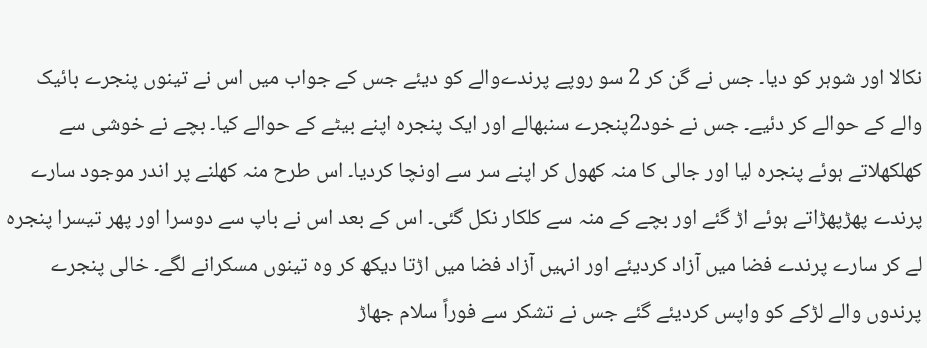نکالا اور شوہر کو دیا۔ جس نے گن کر 2 سو روپے پرندےوالے کو دیئے جس کے جواب میں اس نے تینوں پنجرے بائیک والے کے حوالے کر دئیے۔ جس نے خود2پنجرے سنبھالے اور ایک پنجرہ اپنے بیٹے کے حوالے کیا۔ بچے نے خوشی سے کھلکھلاتے ہوئے پنجرہ لیا اور جالی کا منہ کھول کر اپنے سر سے اونچا کردیا۔ اس طرح منہ کھلنے پر اندر موجود سارے پرندے پھڑپھڑاتے ہوئے اڑ گئے اور بچے کے منہ سے کلکار نکل گئی۔ اس کے بعد اس نے باپ سے دوسرا اور پھر تیسرا پنجرہ لے کر سارے پرندے فضا میں آزاد کردیئے اور انہیں آزاد فضا میں اڑتا دیکھ کر وہ تینوں مسکرانے لگے۔ خالی پنجرے پرندوں والے لڑکے کو واپس کردیئے گئے جس نے تشکر سے فوراً سلام جھاڑ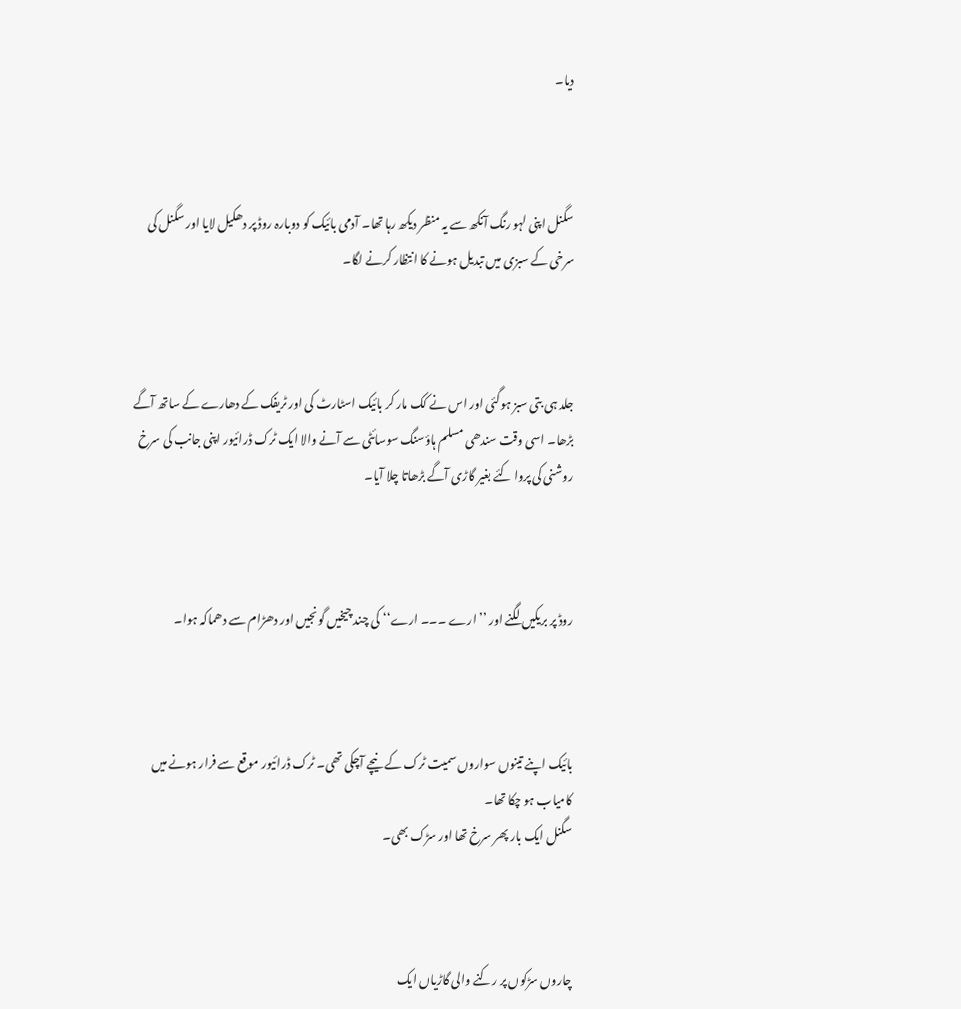دیا۔



سگنل اپنی لہو رنگ آنکھ سے یہ منظر دیکھ رہا تھا۔ آدمی بائیک کو دوبارہ روڈ پر دھکیل لایا اور سگنل کی سرخی کے سبزی میں تبدیل ہونے کا انتظار کرنے لگا۔



جلد ہی بتی سبز ہوگئی اور اس نے کک مار کر بائیک اسٹارٹ کی اور ٹریفک کے دھارے کے ساتھ آگے بڑھا۔ اسی وقت سندھی مسلم ہاؤسنگ سوسائٹی سے آنے والا ایک ٹرک ڈرائیور اپنی جانب کی سرخ روشنی کی پروا کئے بغیر گاڑی آگے بڑھاتا چلا آیا۔



روڈ پر بریکیں لگنے اور ’’ارے ۔۔۔ ارے‘‘ کی چند چیخیں گونجیں اور دھڑام سے دھماکہ ہوا۔



بائیک اپنے تینوں سواروں سمیت ٹرک کے نیچے آچکی تھی۔ ٹرک ڈرائیور موقع سے فرار ہونے میں کامیاب ہو چکا تھا۔
سگنل ایک بار پھر سرخ تھا اور سڑک بھی۔



چاروں سڑکوں پر رکنے والی گاڑیاں ایک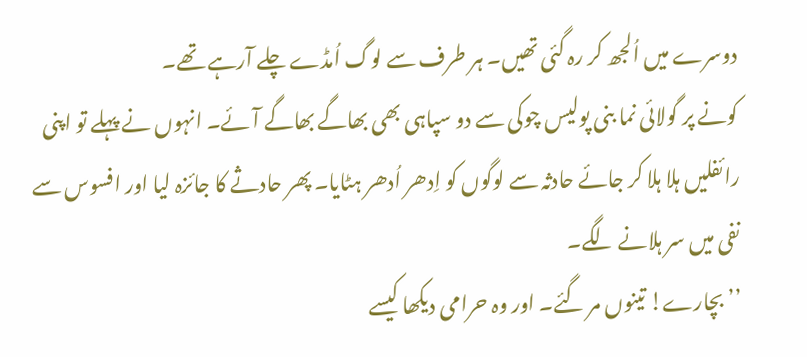دوسرے میں اُلجھ کر رہ گئی تھیں۔ ہر طرف سے لوگ اُمڈے چلے آرہے تھے۔
کونے پر گولائی نما بنی پولیس چوکی سے دو سپاہی بھی بھاگے بھاگے آئے۔ انہوں نے پہلے تو اپنی رائفلیں ہلا ہلا کر جائے حادثہ سے لوگوں کو اِدھر اُدھر ہٹایا۔ پھر حادثے کا جائزہ لیا اور افسوس سے نفی میں سر ہلانے لگے۔
’’بچارے! تینوں مر گئے۔ اور وہ حرامی دیکھا کیسے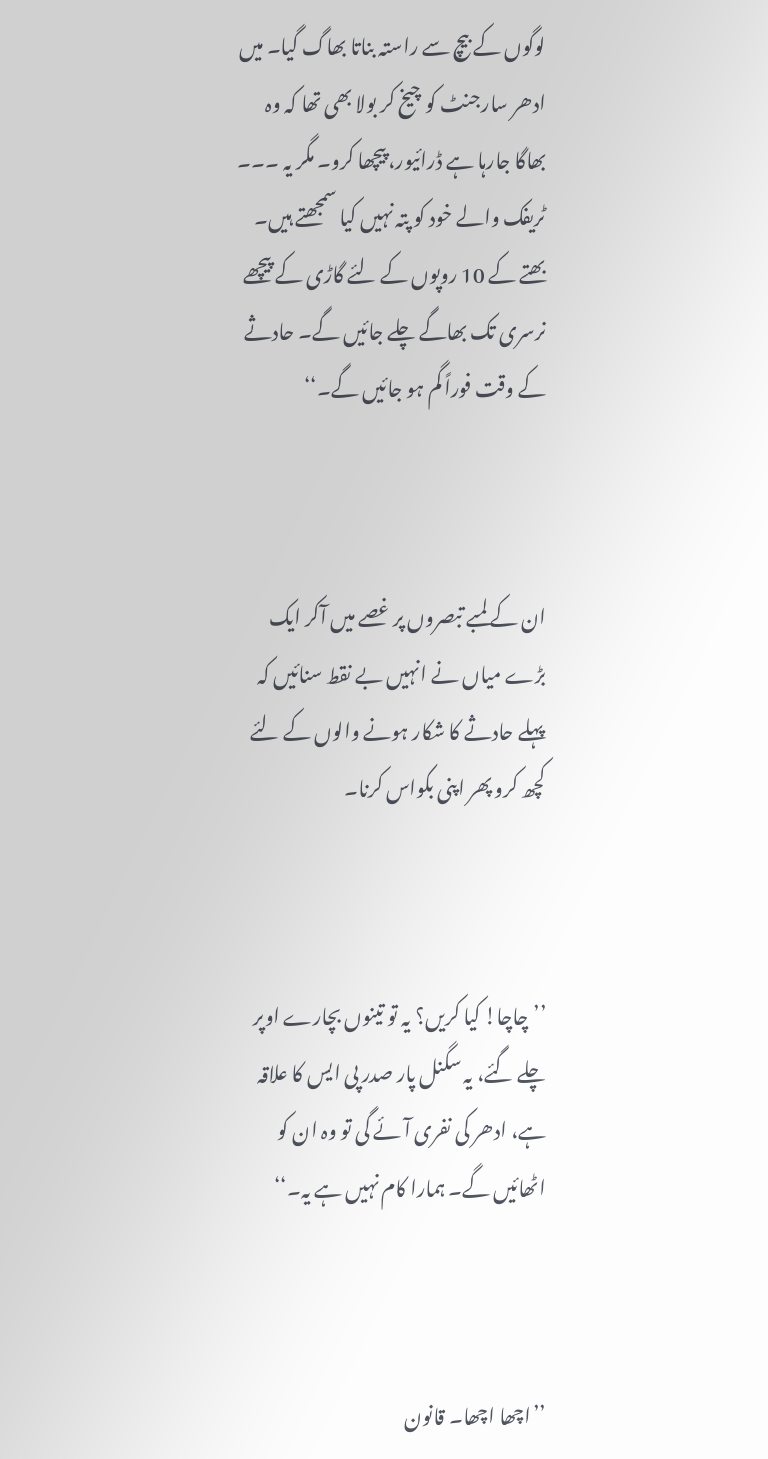لوگوں کے بیچ سے راستہ بناتا بھاگ گیا۔ میں ادھر سارجنٹ کو چیخ کر بولا بھی تھا کہ وہ بھاگا جارہا ہے ڈرائیور، پیچھا کرو۔ مگر یہ ۔۔۔ ٹریفک والے خود کو پتہ نہیں کیا سمجھتے ہیں۔ بھتے کے 10 روپوں کے لئے گاڑی کے پیچھے نرسری تک بھاگے چلے جائیں گے۔ حادثے کے وقت فوراً گم ہو جائیں گے۔‘‘



ان کے لمبے تبصروں پر غصے میں آکر ایک بڑے میاں نے انہیں بے نقط سنائیں کہ پہلے حادثے کا شکار ہونے والوں کے لئے کچھ کرو پھر اپنی بکواس کرنا۔



’’چاچا! کیا کریں؟ یہ تو تینوں بچارے اوپر چلے گئے، یہ سگنل پار صدر پی ایس کا علاقہ ہے، ادھر کی نفری آئے گی تو وہ ان کو اٹھائیں گے۔ ہمارا کام نہیں ہے یہ۔‘‘



’’اچھا اچھا۔ قانون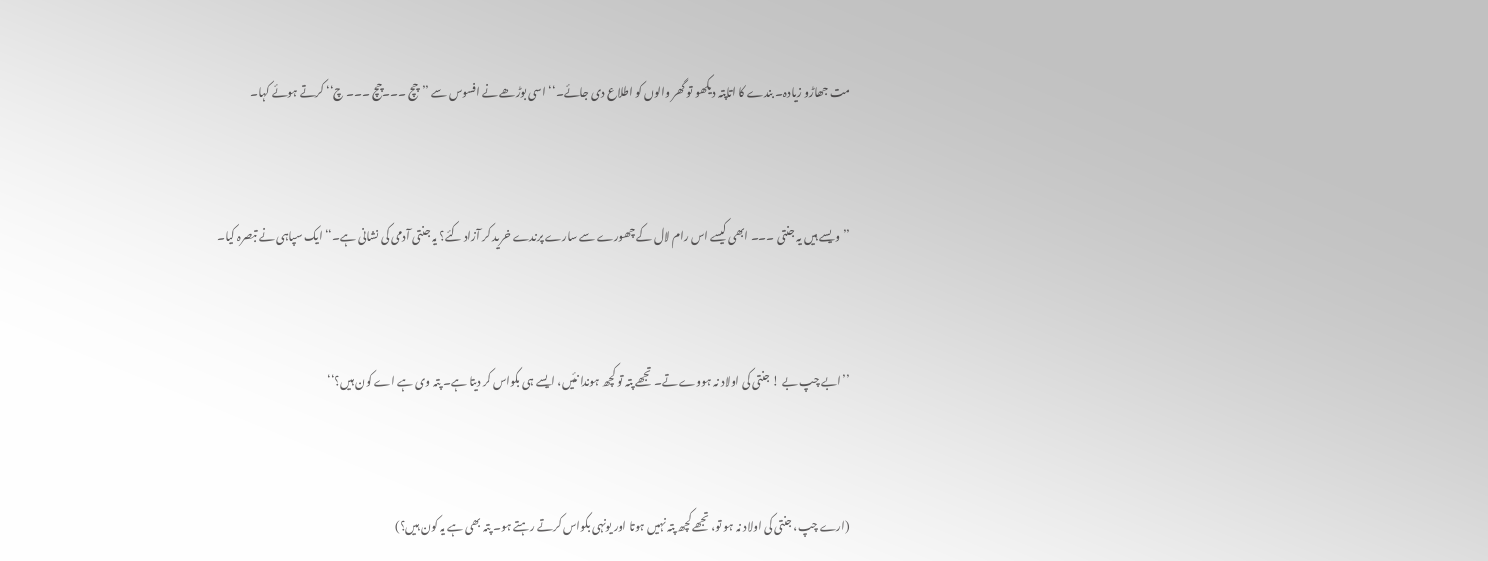مت جھاڑو زیادہ۔ بندے کا اتاپتہ دیکھو تو گھر والوں کو اطلاع دی جائے۔‘‘ اسی بوڑھے نے افسوس سے ’’چچ ۔۔۔چچ ۔۔۔ چ‘‘ کرتے ہوئے کہا۔



’’ویسے ہیں یہ جنتی ۔۔۔ ابھی کیسے اس رام لال کے چھورے سے سارے پرندے خرید کر آزاد کئے؟ یہ جنتی آدمی کی نشانی ہے۔‘‘ ایک سپاہی نے تبصرہ کیا۔



’’ابے چپ بے ! جنتی کی اولاد نہ ہووے تے۔ تجھے پتہ تو کچھ ہوندا نئیں، ایسے ہی بکواس کر دیتا ہے۔ پتہ وی ہے اے کون ہیں؟‘‘



(ارے چپ، جنتی کی اولاد نہ ہو تو، تجھے کچھ پتہ نہیں ہوتا اور یونہی بکواس کرتے رہتے ہو۔ پتہ بھی ہے یہ کون ہیں؟)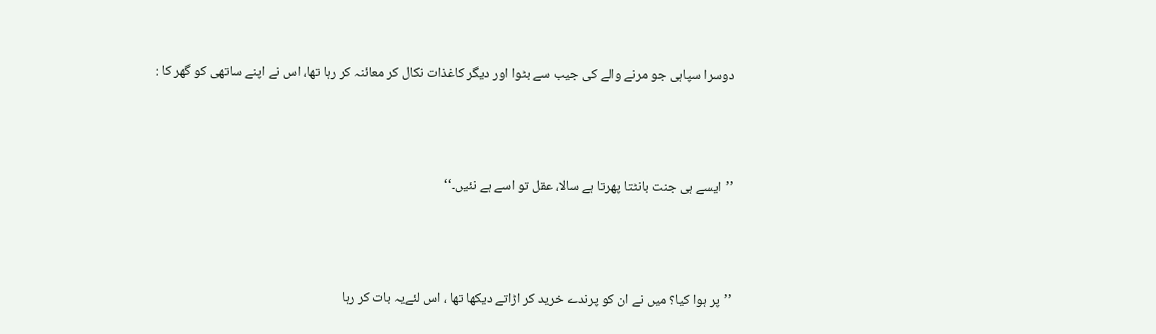دوسرا سپاہی جو مرنے والے کی جیب سے بٹوا اور دیگر کاغذات نکال کر معائنہ کر رہا تھا، اس نے اپنے ساتھی کو گھر کا :



’’ایسے ہی جنت بانٹتا پھرتا ہے سالا، عقل تو اسے ہے نئیں۔‘‘



’’پر ہوا کیا؟ میں نے ان کو پرندے خرید کر اڑاتے دیکھا تھا ، اس لئےیہ بات کر رہا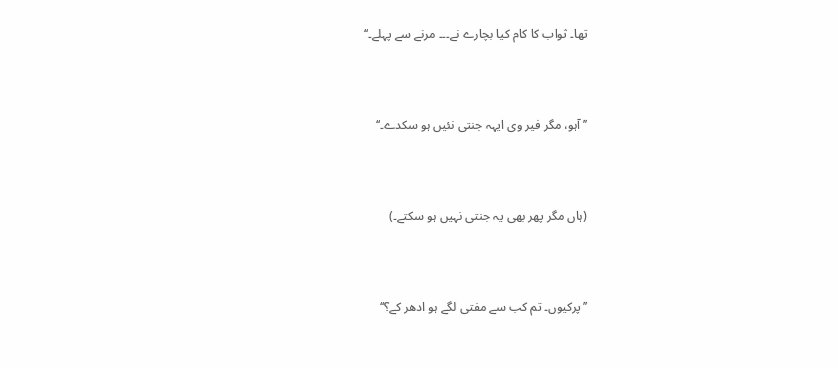تھا۔ ثواب کا کام کیا بچارے نے۔۔۔ مرنے سے پہلے۔‘‘



’’آہو، مگر فیر وی ایہہ جنتی نئیں ہو سکدے۔‘‘



(ہاں مگر پھر بھی یہ جنتی نہیں ہو سکتے۔)



’’پرکیوں۔ تم کب سے مفتی لگے ہو ادھر کے؟‘‘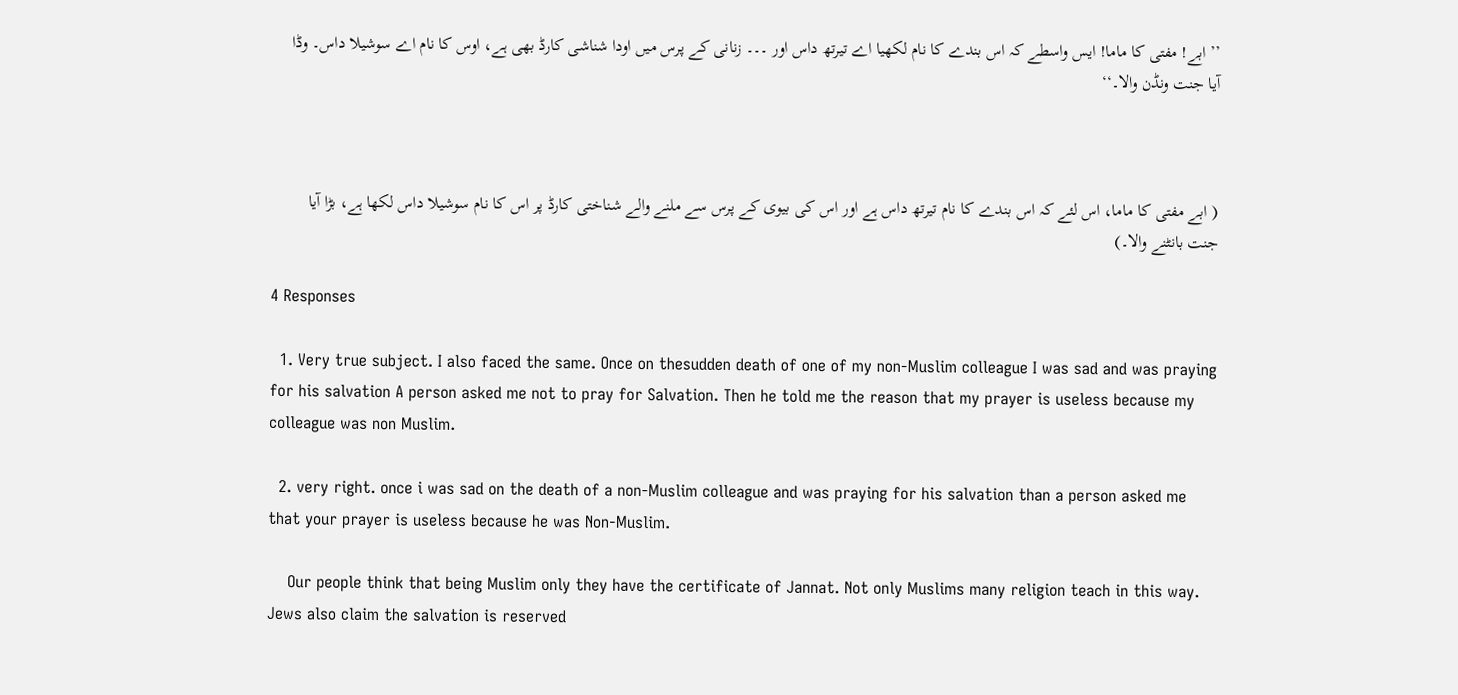’’ابے! مفتی کا ماما! ایس واسطے کہ اس بندے کا نام لکھیا اے تیرتھ داس اور ۔۔۔ زنانی کے پرس میں اودا شناشی کارڈ بھی ہے، اوس کا نام اے سوشیلا داس۔ وڈا آیا جنت ونڈن والا۔‘‘



( ابے مفتی کا ماما، اس لئے کہ اس بندے کا نام تیرتھ داس ہے اور اس کی بیوی کے پرس سے ملنے والے شناختی کارڈ پر اس کا نام سوشیلا داس لکھا ہے، بڑا آیا جنت بانٹنے والا۔)

4 Responses

  1. Very true subject. I also faced the same. Once on thesudden death of one of my non-Muslim colleague I was sad and was praying for his salvation A person asked me not to pray for Salvation. Then he told me the reason that my prayer is useless because my colleague was non Muslim.

  2. very right. once i was sad on the death of a non-Muslim colleague and was praying for his salvation than a person asked me that your prayer is useless because he was Non-Muslim.

    Our people think that being Muslim only they have the certificate of Jannat. Not only Muslims many religion teach in this way. Jews also claim the salvation is reserved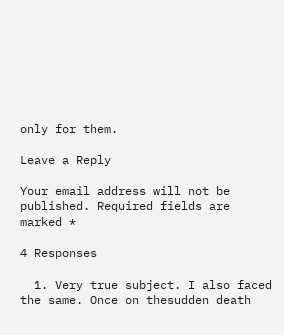only for them.

Leave a Reply

Your email address will not be published. Required fields are marked *

4 Responses

  1. Very true subject. I also faced the same. Once on thesudden death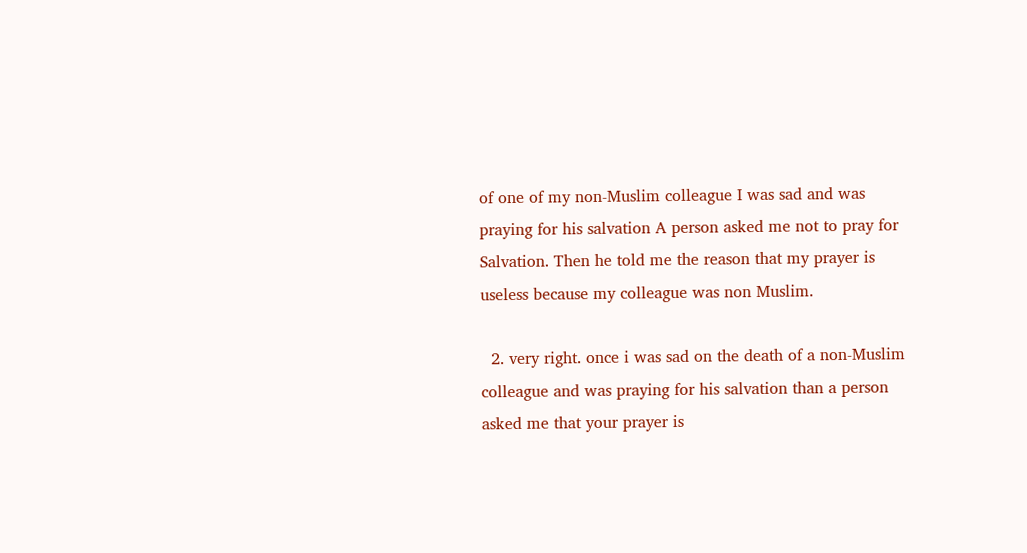of one of my non-Muslim colleague I was sad and was praying for his salvation A person asked me not to pray for Salvation. Then he told me the reason that my prayer is useless because my colleague was non Muslim.

  2. very right. once i was sad on the death of a non-Muslim colleague and was praying for his salvation than a person asked me that your prayer is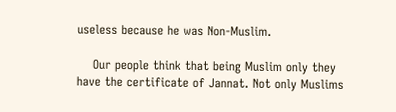useless because he was Non-Muslim.

    Our people think that being Muslim only they have the certificate of Jannat. Not only Muslims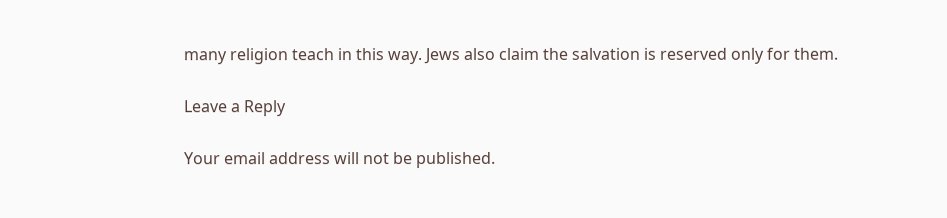many religion teach in this way. Jews also claim the salvation is reserved only for them.

Leave a Reply

Your email address will not be published.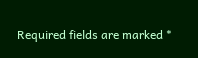Required fields are marked *